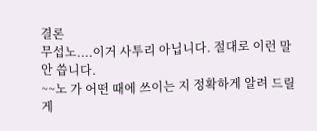결론
무섭노....이거 사투리 아닙니다. 절대로 이런 말 안 씁니다.
~~노 가 어떤 때에 쓰이는 지 정확하게 알려 드릴게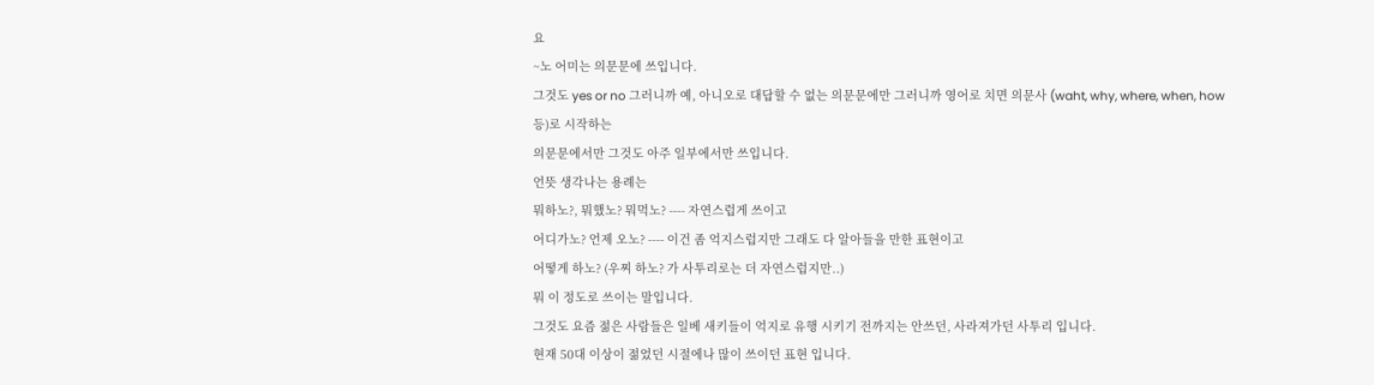요
~노 어미는 의문문에 쓰입니다.
그것도 yes or no 그러니까 예, 아니오로 대답할 수 없는 의문문에만 그러니까 영어로 치면 의문사 (waht, why, where, when, how 등)로 시작하는
의문문에서만 그것도 아주 일부에서만 쓰입니다.
언뜻 생각나는 용례는
뭐하노?, 뭐했노? 뭐먹노? ---- 자연스럽게 쓰이고
어디가노? 언제 오노? ---- 이건 좀 억지스럽지만 그래도 다 알아들을 만한 표현이고
어떻게 하노? (우찌 하노? 가 사투리로는 더 자연스럽지만..)
뭐 이 정도로 쓰이는 말입니다.
그것도 요즘 젊은 사람들은 일베 새키들이 억지로 유행 시키기 전까지는 안쓰던, 사라져가던 사투리 입니다.
현재 50대 이상이 젊었던 시절에나 많이 쓰이던 표현 입니다.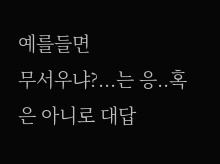예를들면
무서우냐?...는 응..혹은 아니로 대답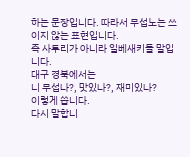하는 문장입니다. 따라서 무섭노는 쓰이지 않는 표현입니다.
즉 사투리가 아니라 일베새키들 말입니다.
대구 경북에서는
니 무섭나?, 맛있나?, 재미있나?
이렇게 씁니다.
다시 말합니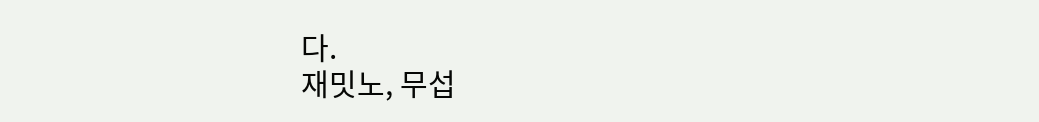다.
재밋노, 무섭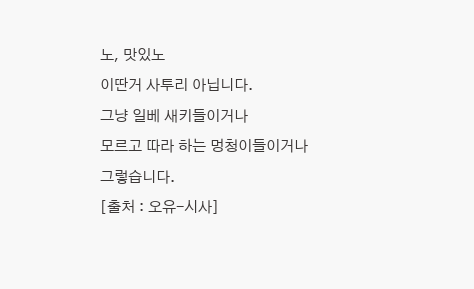노, 맛있노
이딴거 사투리 아닙니다.
그냥 일베 새키들이거나
모르고 따라 하는 멍청이들이거나
그렇습니다.
[출처 : 오유-시사]